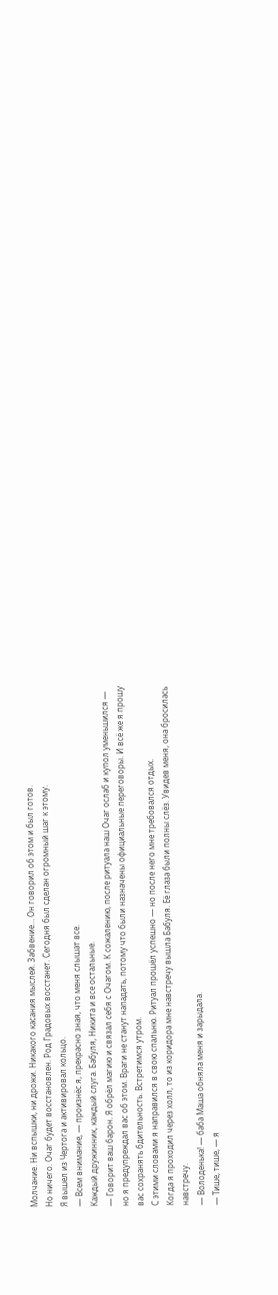Молчание. Ни вспышки, ни дрожи. Никакого касания мыслей. Забвение… Он говорил об этом и был готов.
Но ничего. Очаг будет восстановлен. Род Градовых восстанет. Сегодня был сделан огромный шаг к этому.
Я вышел из Чертога и активировал кольцо.
— Всем внимание, — произнёс я, прекрасно зная, что меня слышат все.
Каждый дружинник, каждый слуга. Бабуля, Никита и все остальные.
— Говорит ваш барон. Я обрёл магию и связал себя с Очагом. К сожалению, после ритуала наш Очаг ослаб и купол уменьшился — но я предупреждал вас об этом. Враги не станут нападать, потому что были назначены официальные переговоры. И всё же я прошу вас сохранять бдительность. Встретимся утром.
С этими словами я направился в свою спальню. Ритуал прошёл успешно — но после него мне требовался отдых.
Когда я проходил через холл, то из коридора мне навстречу вышла Бабуля. Её глаза были полны слёз. Увидев меня, она бросилась навстречу.
— Володенька! — баба Маша обняла меня и зарыдала.
— Тише, тише, — я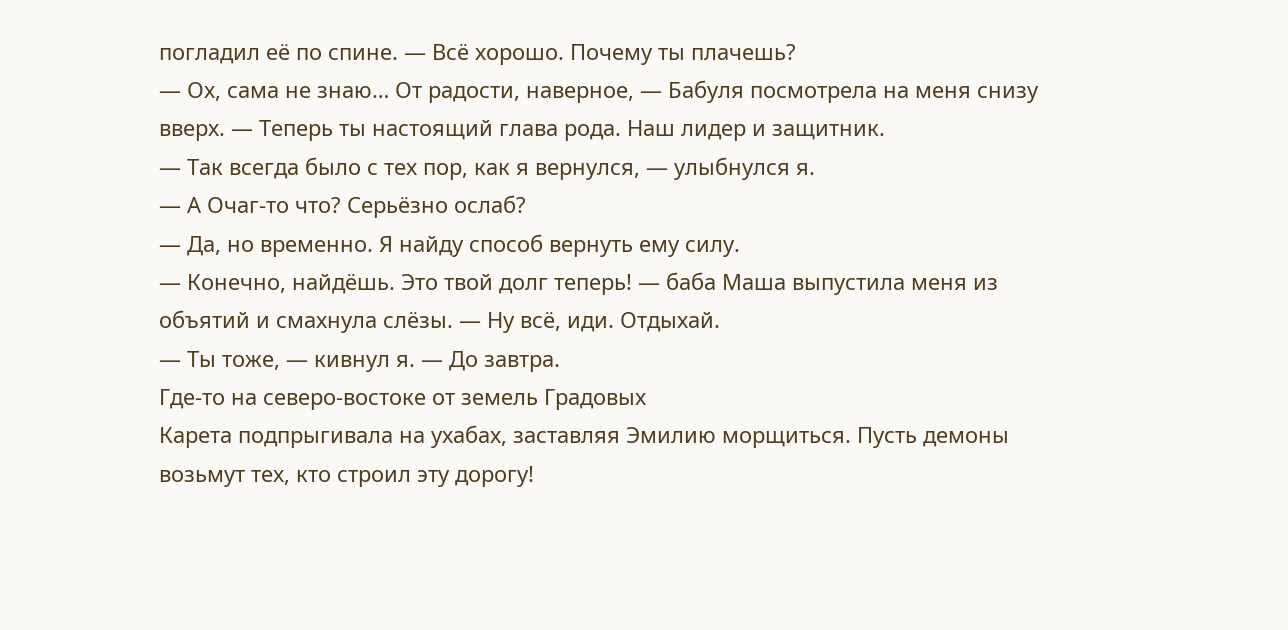погладил её по спине. — Всё хорошо. Почему ты плачешь?
— Ох, сама не знаю… От радости, наверное, — Бабуля посмотрела на меня снизу вверх. — Теперь ты настоящий глава рода. Наш лидер и защитник.
— Так всегда было с тех пор, как я вернулся, — улыбнулся я.
— А Очаг-то что? Серьёзно ослаб?
— Да, но временно. Я найду способ вернуть ему силу.
— Конечно, найдёшь. Это твой долг теперь! — баба Маша выпустила меня из объятий и смахнула слёзы. — Ну всё, иди. Отдыхай.
— Ты тоже, — кивнул я. — До завтра.
Где-то на северо-востоке от земель Градовых
Карета подпрыгивала на ухабах, заставляя Эмилию морщиться. Пусть демоны возьмут тех, кто строил эту дорогу!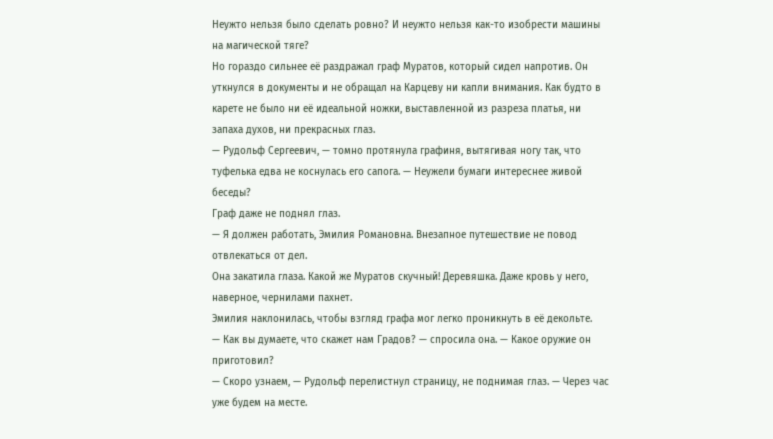Неужто нельзя было сделать ровно? И неужто нельзя как-то изобрести машины на магической тяге?
Но гораздо сильнее её раздражал граф Муратов, который сидел напротив. Он уткнулся в документы и не обращал на Карцеву ни капли внимания. Как будто в карете не было ни её идеальной ножки, выставленной из разреза платья, ни запаха духов, ни прекрасных глаз.
— Рудольф Сергеевич, — томно протянула графиня, вытягивая ногу так, что туфелька едва не коснулась его сапога. — Неужели бумаги интереснее живой беседы?
Граф даже не поднял глаз.
— Я должен работать, Эмилия Романовна. Внезапное путешествие не повод отвлекаться от дел.
Она закатила глаза. Какой же Муратов скучный! Деревяшка. Даже кровь у него, наверное, чернилами пахнет.
Эмилия наклонилась, чтобы взгляд графа мог легко проникнуть в её декольте.
— Как вы думаете, что скажет нам Градов? — спросила она. — Какое оружие он приготовил?
— Скоро узнаем, — Рудольф перелистнул страницу, не поднимая глаз. — Через час уже будем на месте.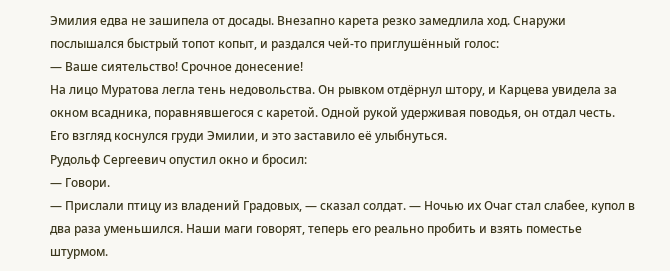Эмилия едва не зашипела от досады. Внезапно карета резко замедлила ход. Снаружи послышался быстрый топот копыт, и раздался чей-то приглушённый голос:
— Ваше сиятельство! Срочное донесение!
На лицо Муратова легла тень недовольства. Он рывком отдёрнул штору, и Карцева увидела за окном всадника, поравнявшегося с каретой. Одной рукой удерживая поводья, он отдал честь.
Его взгляд коснулся груди Эмилии, и это заставило её улыбнуться.
Рудольф Сергеевич опустил окно и бросил:
— Говори.
— Прислали птицу из владений Градовых, — сказал солдат. — Ночью их Очаг стал слабее, купол в два раза уменьшился. Наши маги говорят, теперь его реально пробить и взять поместье штурмом.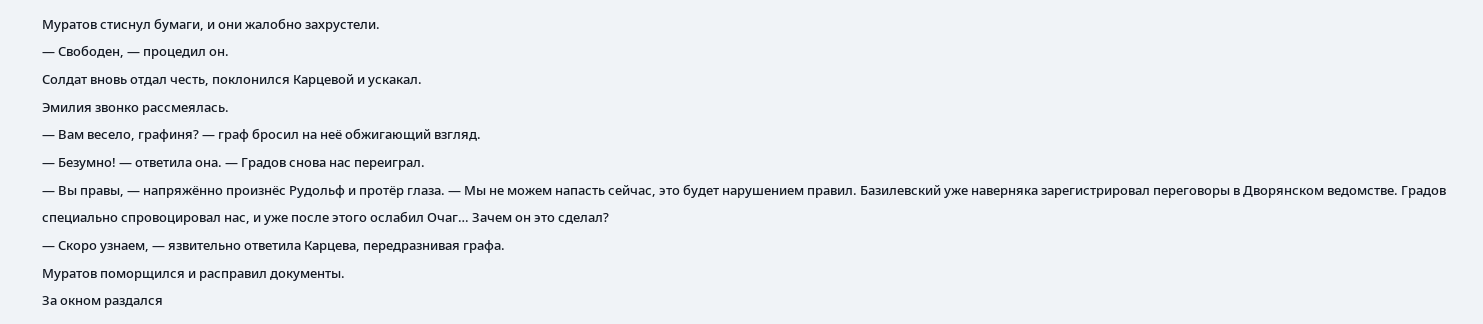Муратов стиснул бумаги, и они жалобно захрустели.
— Свободен, — процедил он.
Солдат вновь отдал честь, поклонился Карцевой и ускакал.
Эмилия звонко рассмеялась.
— Вам весело, графиня? — граф бросил на неё обжигающий взгляд.
— Безумно! — ответила она. — Градов снова нас переиграл.
— Вы правы, — напряжённо произнёс Рудольф и протёр глаза. — Мы не можем напасть сейчас, это будет нарушением правил. Базилевский уже наверняка зарегистрировал переговоры в Дворянском ведомстве. Градов специально спровоцировал нас, и уже после этого ослабил Очаг… Зачем он это сделал?
— Скоро узнаем, — язвительно ответила Карцева, передразнивая графа.
Муратов поморщился и расправил документы.
За окном раздался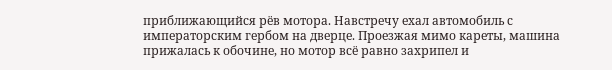приближающийся рёв мотора. Навстречу ехал автомобиль с императорским гербом на дверце. Проезжая мимо кареты, машина прижалась к обочине, но мотор всё равно захрипел и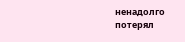ненадолго потерял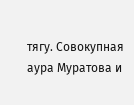тягу. Совокупная аура Муратова и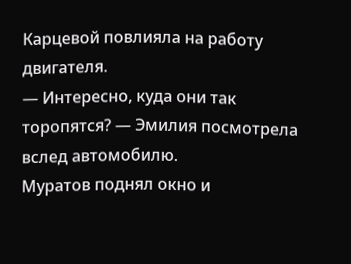Карцевой повлияла на работу двигателя.
— Интересно, куда они так торопятся? — Эмилия посмотрела вслед автомобилю.
Муратов поднял окно и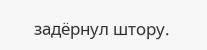задёрнул штору.